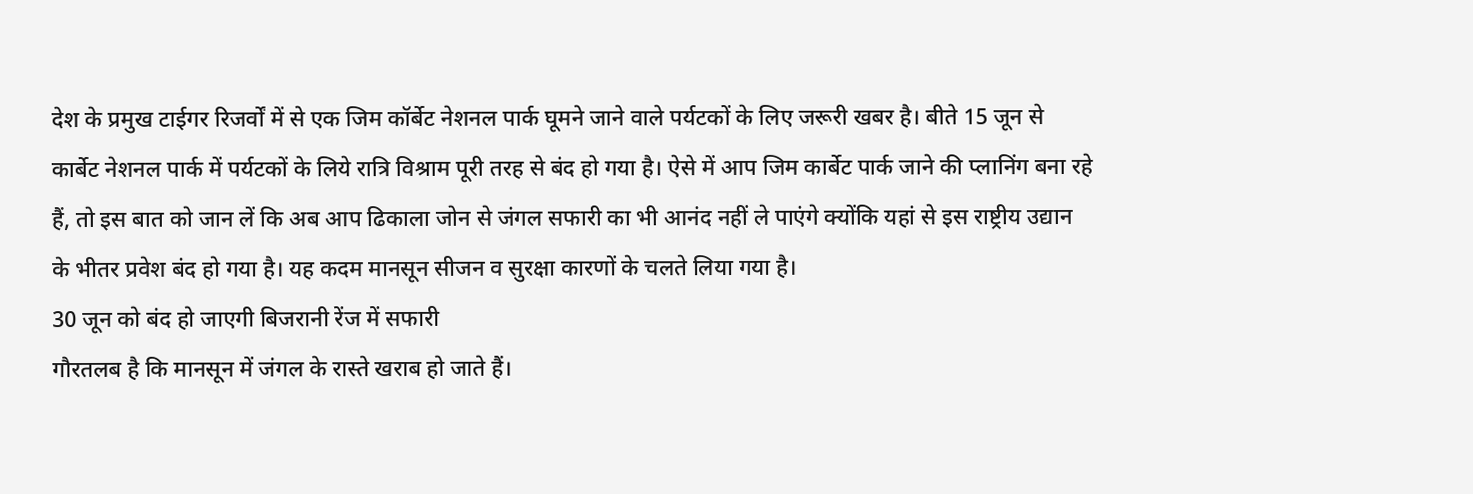देश के प्रमुख टाईगर रिजर्वों में से एक जिम कॉर्बेट नेशनल पार्क घूमने जाने वाले पर्यटकों के लिए जरूरी खबर है। बीते 15 जून से कार्बेट नेशनल पार्क में पर्यटकों के लिये रात्रि विश्राम पूरी तरह से बंद हो गया है। ऐसे में आप जिम कार्बेट पार्क जाने की प्लानिंग बना रहे हैं, तो इस बात को जान लें कि अब आप ढिकाला जोन से जंगल सफारी का भी आनंद नहीं ले पाएंगे क्योंकि यहां से इस राष्ट्रीय उद्यान के भीतर प्रवेश बंद हो गया है। यह कदम मानसून सीजन व सुरक्षा कारणों के चलते लिया गया है।
30 जून को बंद हो जाएगी बिजरानी रेंज में सफारी
गौरतलब है कि मानसून में जंगल के रास्ते खराब हो जाते हैं।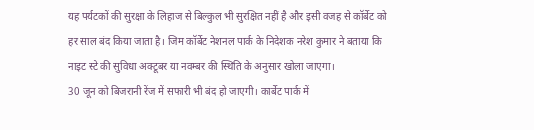यह पर्यटकों की सुरक्षा के लिहाज से बिल्कुल भी सुरक्षित नहीं है और इसी वजह से कॉर्बेट को हर साल बंद किया जाता है। जिम कॉर्बेट नेशनल पार्क के निदेशक नरेश कुमार ने बताया कि नाइट स्टे की सुविधा अक्टूबर या नवम्बर की स्थिति के अनुसार खोला जाएगा।
30 जून को बिजरानी रेंज में सफारी भी बंद हो जाएगी। कार्बेट पार्क में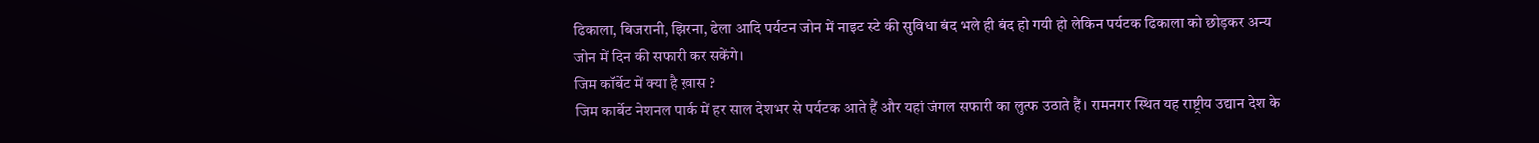ढिकाला, बिजरानी, झिरना, ढेला आदि पर्यटन जोन में नाइट स्टे की सुविधा बंद भले ही बंद हो गयी हो लेकिन पर्यटक ढिकाला को छोड़कर अन्य जोन में दिन की सफारी कर सकेंगे।
जिम कॉर्बेट में क्या है ख़ास ?
जिम कार्बेट नेशनल पार्क में हर साल देशभर से पर्यटक आते हैं और यहां जंगल सफारी का लुत्फ उठाते हैं। रामनगर स्थित यह राष्ट्रीय उद्यान देश के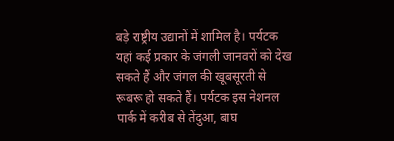बड़े राष्ट्रीय उद्यानों में शामिल है। पर्यटक यहां कई प्रकार के जंगली जानवरों को देख सकते हैं और जंगल की खूबसूरती से रूबरू हो सकते हैं। पर्यटक इस नेशनल पार्क में करीब से तेंदुआ, बाघ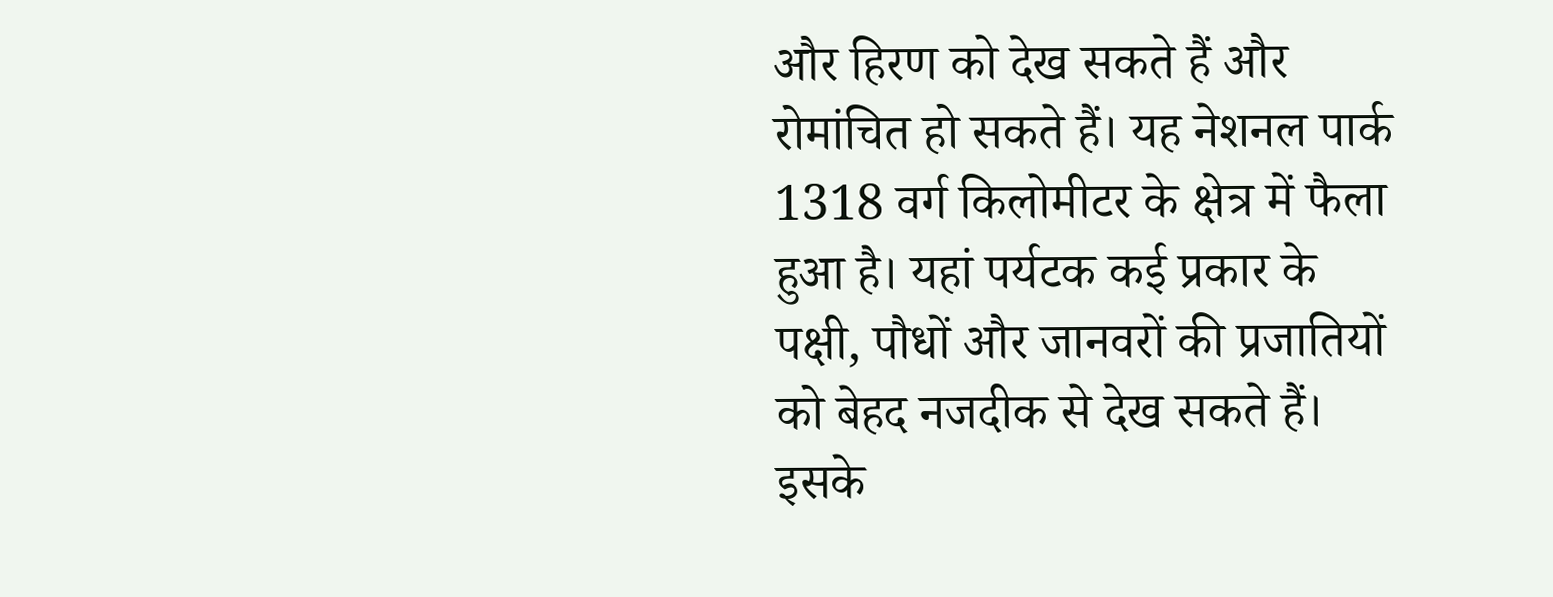और हिरण को देख सकते हैं और रोमांचित हो सकते हैं। यह नेशनल पार्क 1318 वर्ग किलोमीटर के क्षेत्र में फैला हुआ है। यहां पर्यटक कई प्रकार के पक्षी, पौधों और जानवरों की प्रजातियों को बेहद नजदीक से देख सकते हैं। इसके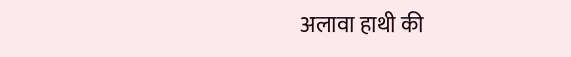अलावा हाथी की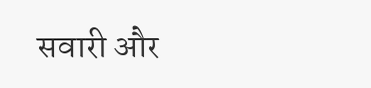सवारी और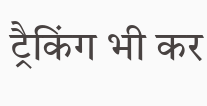ट्रैकिंग भी कर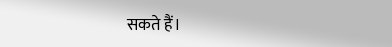सकते हैं।